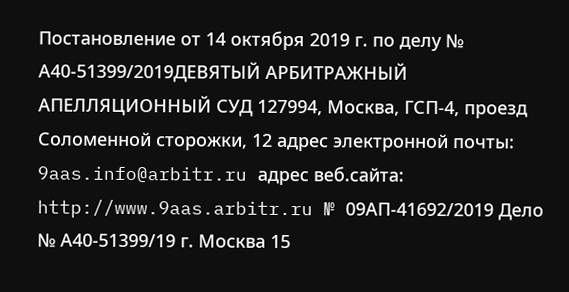Постановление от 14 октября 2019 г. по делу № А40-51399/2019ДЕВЯТЫЙ АРБИТРАЖНЫЙ АПЕЛЛЯЦИОННЫЙ СУД 127994, Москва, ГСП-4, проезд Соломенной cторожки, 12 адрес электронной почты: 9aas.info@arbitr.ru адрес веб.сайта: http://www.9aas.arbitr.ru № 09АП-41692/2019 Дело № А40-51399/19 г. Москва 15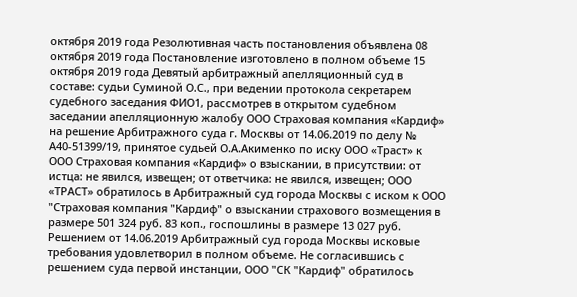октября 2019 года Резолютивная часть постановления объявлена 08 октября 2019 года Постановление изготовлено в полном объеме 15 октября 2019 года Девятый арбитражный апелляционный суд в составе: судьи Суминой О.С., при ведении протокола секретарем судебного заседания ФИО1, рассмотрев в открытом судебном заседании апелляционную жалобу ООО Страховая компания «Кардиф» на решение Арбитражного суда г. Москвы от 14.06.2019 по делу № А40-51399/19, принятое судьей О.А.Акименко по иску ООО «Траст» к ООО Страховая компания «Кардиф» о взыскании, в присутствии: от истца: не явился, извещен; от ответчика: не явился, извещен; ООО «ТРАСТ» обратилось в Арбитражный суд города Москвы с иском к ООО "Страховая компания "Кардиф" о взыскании страхового возмещения в размере 501 324 руб. 83 коп., госпошлины в размере 13 027 руб. Решением от 14.06.2019 Арбитражный суд города Москвы исковые требования удовлетворил в полном объеме. Не согласившись с решением суда первой инстанции, ООО "СК "Кардиф" обратилось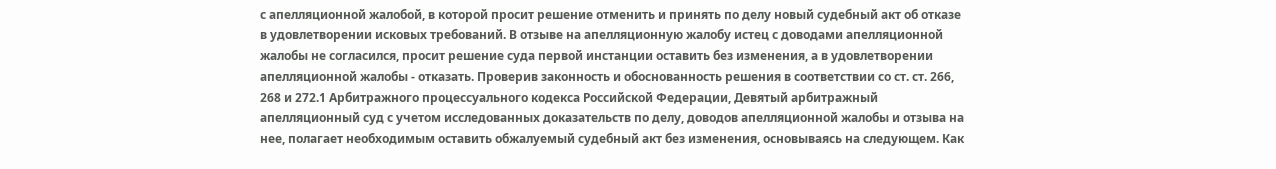с апелляционной жалобой, в которой просит решение отменить и принять по делу новый судебный акт об отказе в удовлетворении исковых требований. В отзыве на апелляционную жалобу истец с доводами апелляционной жалобы не согласился, просит решение суда первой инстанции оставить без изменения, а в удовлетворении апелляционной жалобы - отказать. Проверив законность и обоснованность решения в соответствии со ст. ст. 266, 268 и 272.1 Арбитражного процессуального кодекса Российской Федерации, Девятый арбитражный апелляционный суд с учетом исследованных доказательств по делу, доводов апелляционной жалобы и отзыва на нее, полагает необходимым оставить обжалуемый судебный акт без изменения, основываясь на следующем. Как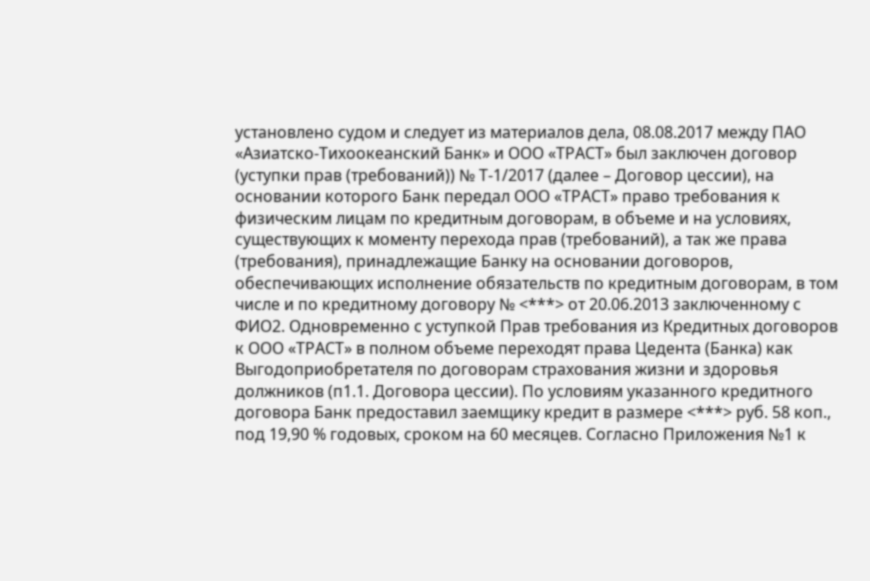установлено судом и следует из материалов дела, 08.08.2017 между ПАО «Азиатско-Тихоокеанский Банк» и ООО «ТРАСТ» был заключен договор (уступки прав (требований)) № Т-1/2017 (далее – Договор цессии), на основании которого Банк передал ООО «ТРАСТ» право требования к физическим лицам по кредитным договорам, в объеме и на условиях, существующих к моменту перехода прав (требований), а так же права (требования), принадлежащие Банку на основании договоров, обеспечивающих исполнение обязательств по кредитным договорам, в том числе и по кредитному договору № <***> от 20.06.2013 заключенному с ФИО2. Одновременно с уступкой Прав требования из Кредитных договоров к ООО «ТРАСТ» в полном объеме переходят права Цедента (Банка) как Выгодоприобретателя по договорам страхования жизни и здоровья должников (п1.1. Договора цессии). По условиям указанного кредитного договора Банк предоставил заемщику кредит в размере <***> руб. 58 коп., под 19,90 % годовых, сроком на 60 месяцев. Согласно Приложения №1 к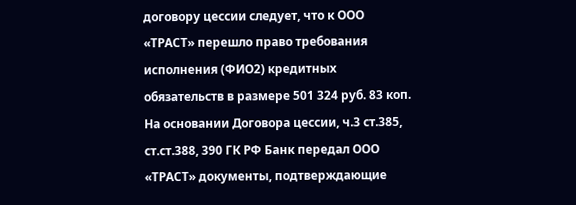договору цессии следует, что к ООО «ТРАСТ» перешло право требования исполнения (ФИО2) кредитных обязательств в размере 501 324 руб. 83 коп. На основании Договора цессии, ч.3 ст.385, ст.ст.388, 390 ГК РФ Банк передал ООО «ТРАСТ» документы, подтверждающие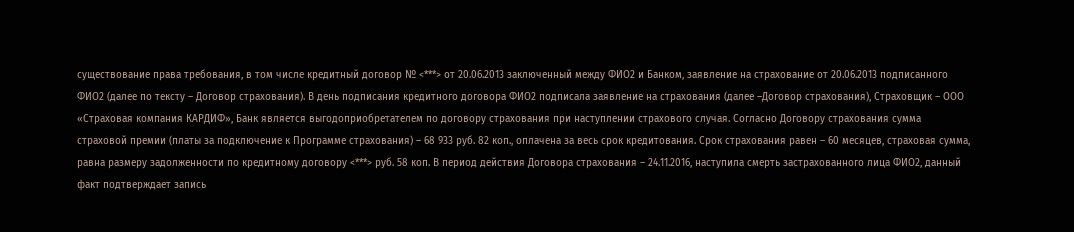существование права требования, в том числе кредитный договор № <***> от 20.06.2013 заключенный между ФИО2 и Банком, заявление на страхование от 20.06.2013 подписанного ФИО2 (далее по тексту – Договор страхования). В день подписания кредитного договора ФИО2 подписала заявление на страхования (далее –Договор страхования), Страховщик – ООО «Страховая компания КАРДИФ», Банк является выгодоприобретателем по договору страхования при наступлении страхового случая. Согласно Договору страхования сумма страховой премии (платы за подключение к Программе страхования) – 68 933 руб. 82 коп., оплачена за весь срок кредитования. Срок страхования равен – 60 месяцев, страховая сумма, равна размеру задолженности по кредитному договору <***> руб. 58 коп. В период действия Договора страхования – 24.11.2016, наступила смерть застрахованного лица ФИО2, данный факт подтверждает запись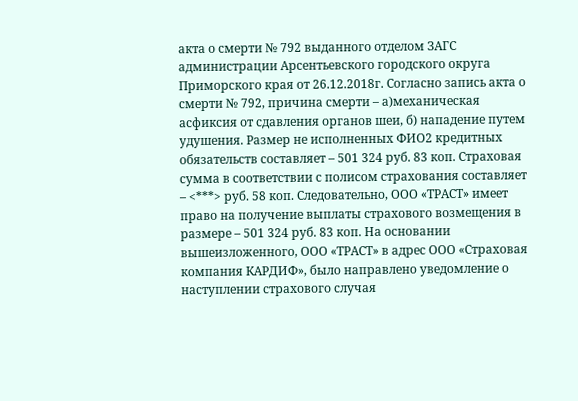акта о смерти № 792 выданного отделом ЗАГС администрации Арсентьевского городского округа Приморского края от 26.12.2018г. Согласно запись акта о смерти № 792, причина смерти – а)механическая асфиксия от сдавления органов шеи, б) нападение путем удушения. Размер не исполненных ФИО2 кредитных обязательств составляет – 501 324 руб. 83 коп. Страховая сумма в соответствии с полисом страхования составляет – <***> руб. 58 коп. Следовательно, ООО «ТРАСТ» имеет право на получение выплаты страхового возмещения в размере – 501 324 руб. 83 коп. На основании вышеизложенного, ООО «ТРАСТ» в адрес ООО «Страховая компания КАРДИФ», было направлено уведомление о наступлении страхового случая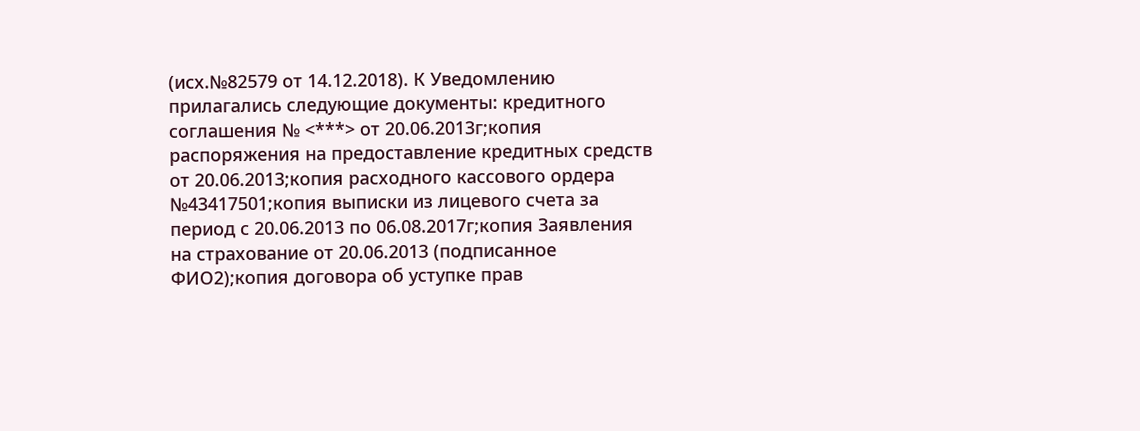(исх.№82579 от 14.12.2018). К Уведомлению прилагались следующие документы: кредитного соглашения № <***> от 20.06.2013г;копия распоряжения на предоставление кредитных средств от 20.06.2013;копия расходного кассового ордера №43417501;копия выписки из лицевого счета за период с 20.06.2013 по 06.08.2017г;копия Заявления на страхование от 20.06.2013 (подписанное ФИО2);копия договора об уступке прав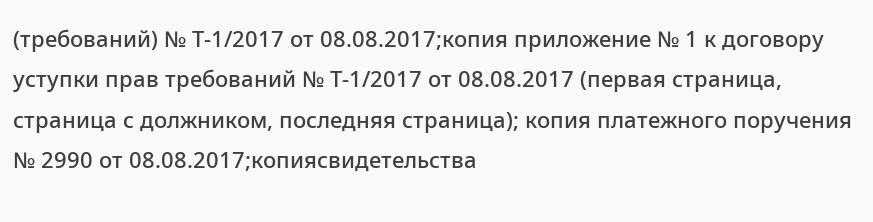(требований) № Т-1/2017 от 08.08.2017;копия приложение № 1 к договору уступки прав требований № Т-1/2017 от 08.08.2017 (первая страница, страница с должником, последняя страница); копия платежного поручения № 2990 от 08.08.2017;копиясвидетельства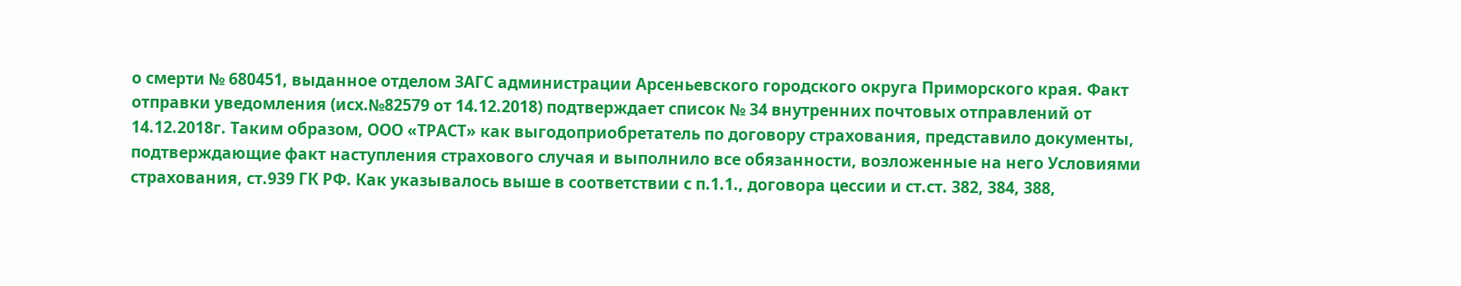о смерти № 680451, выданное отделом ЗАГС администрации Арсеньевского городского округа Приморского края. Факт отправки уведомления (исх.№82579 от 14.12.2018) подтверждает список № 34 внутренних почтовых отправлений от 14.12.2018г. Таким образом, ООО «ТРАСТ» как выгодоприобретатель по договору страхования, представило документы, подтверждающие факт наступления страхового случая и выполнило все обязанности, возложенные на него Условиями страхования, ст.939 ГК РФ. Как указывалось выше в соответствии с п.1.1., договора цессии и ст.ст. 382, 384, 388,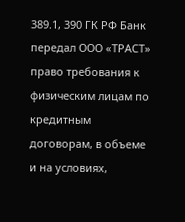389.1, 390 ГК РФ Банк передал ООО «ТРАСТ» право требования к физическим лицам по кредитным договорам, в объеме и на условиях,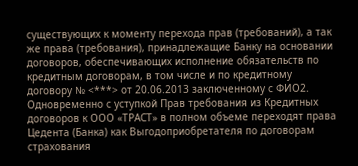существующих к моменту перехода прав (требований), а так же права (требования), принадлежащие Банку на основании договоров, обеспечивающих исполнение обязательств по кредитным договорам, в том числе и по кредитному договору № <***> от 20.06.2013 заключенному с ФИО2. Одновременно с уступкой Прав требования из Кредитных договоров к ООО «ТРАСТ» в полном объеме переходят права Цедента (Банка) как Выгодоприобретателя по договорам страхования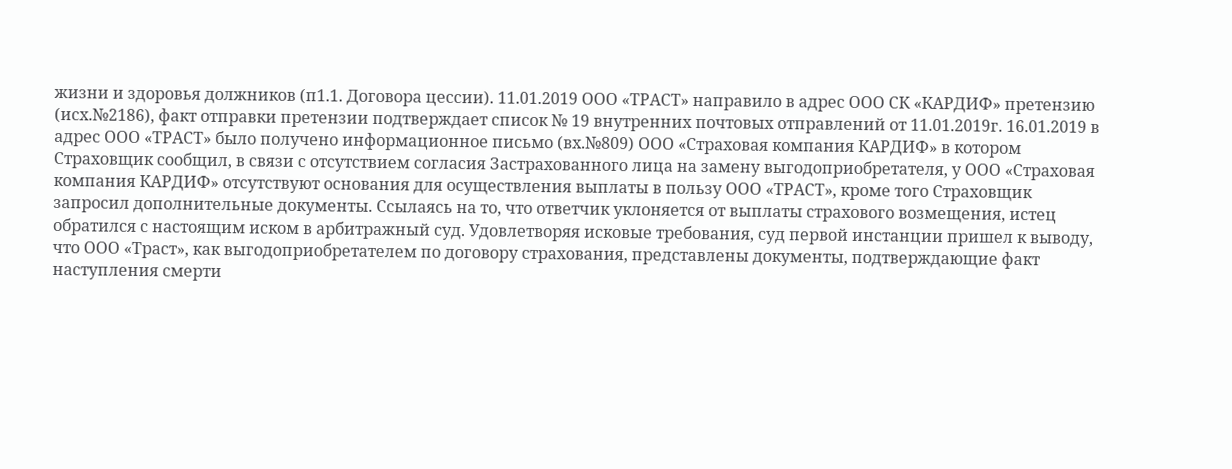жизни и здоровья должников (п1.1. Договора цессии). 11.01.2019 ООО «ТРАСТ» направило в адрес ООО СК «КАРДИФ» претензию (исх.№2186), факт отправки претензии подтверждает список № 19 внутренних почтовых отправлений от 11.01.2019г. 16.01.2019 в адрес ООО «ТРАСТ» было получено информационное письмо (вх.№809) ООО «Страховая компания КАРДИФ» в котором Страховщик сообщил, в связи с отсутствием согласия Застрахованного лица на замену выгодоприобретателя, у ООО «Страховая компания КАРДИФ» отсутствуют основания для осуществления выплаты в пользу ООО «ТРАСТ», кроме того Страховщик запросил дополнительные документы. Ссылаясь на то, что ответчик уклоняется от выплаты страхового возмещения, истец обратился с настоящим иском в арбитражный суд. Удовлетворяя исковые требования, суд первой инстанции пришел к выводу, что ООО «Траст», как выгодоприобретателем по договору страхования, представлены документы, подтверждающие факт наступления смерти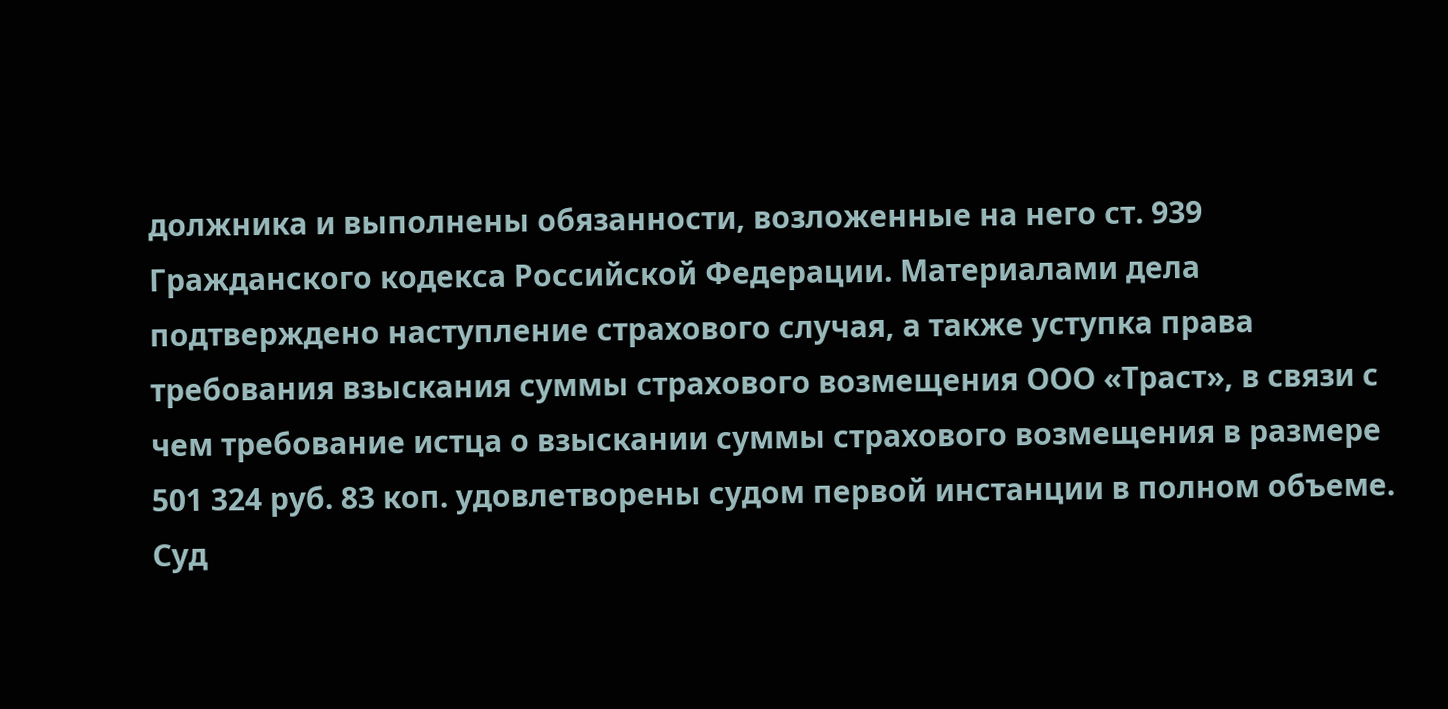должника и выполнены обязанности, возложенные на него ст. 939 Гражданского кодекса Российской Федерации. Материалами дела подтверждено наступление страхового случая, а также уступка права требования взыскания суммы страхового возмещения ООО «Траст», в связи с чем требование истца о взыскании суммы страхового возмещения в размере 501 324 руб. 83 коп. удовлетворены судом первой инстанции в полном объеме. Суд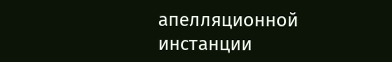апелляционной инстанции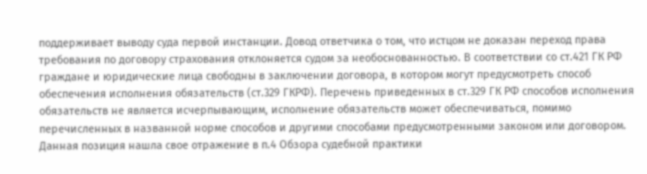поддерживает выводу суда первой инстанции. Довод ответчика о том, что истцом не доказан переход права требования по договору страхования отклоняется судом за необоснованностью. В соответствии со ст.421 ГК РФ граждане и юридические лица свободны в заключении договора, в котором могут предусмотреть способ обеспечения исполнения обязательств (ст.329 ГКРФ). Перечень приведенных в ст.329 ГК РФ способов исполнения обязательств не является исчерпывающим, исполнение обязательств может обеспечиваться, помимо перечисленных в названной норме способов и другими способами предусмотренными законом или договором. Данная позиция нашла свое отражение в п.4 Обзора судебной практики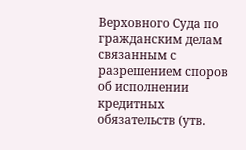Верховного Суда по гражданским делам связанным с разрешением споров об исполнении кредитных обязательств (утв.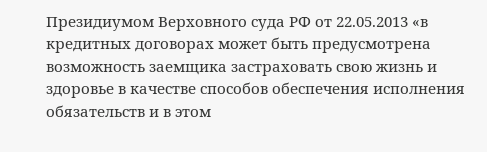Президиумом Верховного суда РФ от 22.05.2013 «в кредитных договорах может быть предусмотрена возможность заемщика застраховать свою жизнь и здоровье в качестве способов обеспечения исполнения обязательств и в этом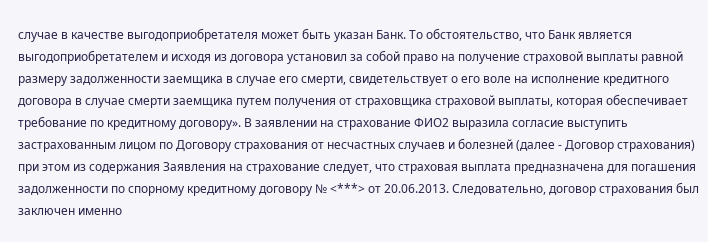случае в качестве выгодоприобретателя может быть указан Банк. То обстоятельство, что Банк является выгодоприобретателем и исходя из договора установил за собой право на получение страховой выплаты равной размеру задолженности заемщика в случае его смерти, свидетельствует о его воле на исполнение кредитного договора в случае смерти заемщика путем получения от страховщика страховой выплаты, которая обеспечивает требование по кредитному договору». В заявлении на страхование ФИО2 выразила согласие выступить застрахованным лицом по Договору страхования от несчастных случаев и болезней (далее - Договор страхования) при этом из содержания Заявления на страхование следует, что страховая выплата предназначена для погашения задолженности по спорному кредитному договору № <***> от 20.06.2013. Следовательно, договор страхования был заключен именно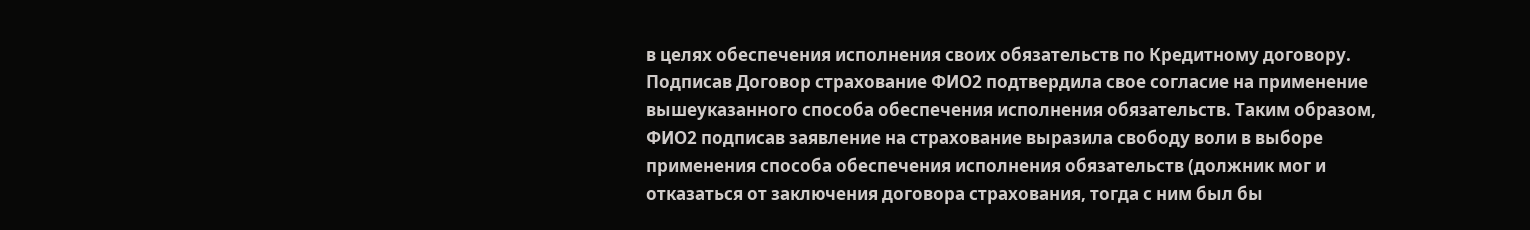в целях обеспечения исполнения своих обязательств по Кредитному договору. Подписав Договор страхование ФИО2 подтвердила свое согласие на применение вышеуказанного способа обеспечения исполнения обязательств. Таким образом, ФИО2 подписав заявление на страхование выразила свободу воли в выборе применения способа обеспечения исполнения обязательств (должник мог и отказаться от заключения договора страхования, тогда с ним был бы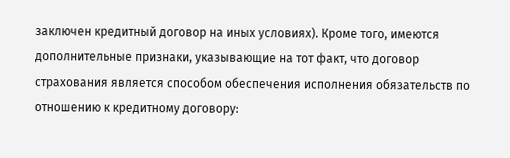заключен кредитный договор на иных условиях). Кроме того, имеются дополнительные признаки, указывающие на тот факт, что договор страхования является способом обеспечения исполнения обязательств по отношению к кредитному договору: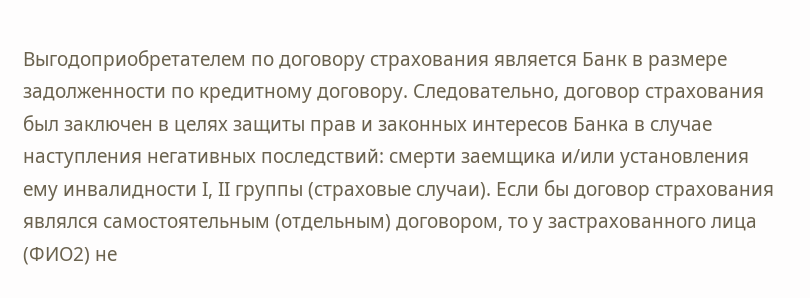Выгодоприобретателем по договору страхования является Банк в размере задолженности по кредитному договору. Следовательно, договор страхования был заключен в целях защиты прав и законных интересов Банка в случае наступления негативных последствий: смерти заемщика и/или установления ему инвалидности I, II группы (страховые случаи). Если бы договор страхования являлся самостоятельным (отдельным) договором, то у застрахованного лица (ФИО2) не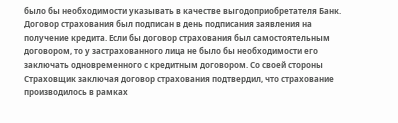было бы необходимости указывать в качестве выгодоприобретателя Банк. Договор страхования был подписан в день подписания заявления на получение кредита. Если бы договор страхования был самостоятельным договором, то у застрахованного лица не было бы необходимости его заключать одновременного с кредитным договором. Со своей стороны Страховщик заключая договор страхования подтвердил, что страхование производилось в рамках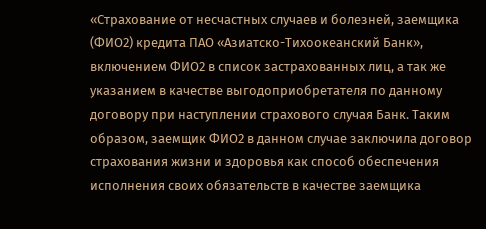«Страхование от несчастных случаев и болезней, заемщика (ФИО2) кредита ПАО «Азиатско-Тихоокеанский Банк», включением ФИО2 в список застрахованных лиц, а так же указанием в качестве выгодоприобретателя по данному договору при наступлении страхового случая Банк. Таким образом, заемщик ФИО2 в данном случае заключила договор страхования жизни и здоровья как способ обеспечения исполнения своих обязательств в качестве заемщика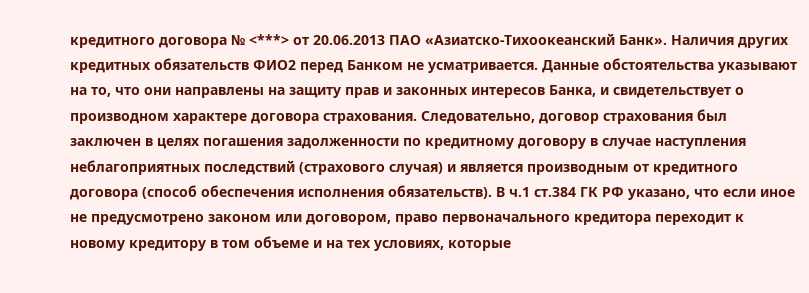кредитного договора № <***> от 20.06.2013 ПАО «Азиатско-Тихоокеанский Банк». Наличия других кредитных обязательств ФИО2 перед Банком не усматривается. Данные обстоятельства указывают на то, что они направлены на защиту прав и законных интересов Банка, и свидетельствует о производном характере договора страхования. Следовательно, договор страхования был заключен в целях погашения задолженности по кредитному договору в случае наступления неблагоприятных последствий (страхового случая) и является производным от кредитного договора (способ обеспечения исполнения обязательств). В ч.1 ст.384 ГК РФ указано, что если иное не предусмотрено законом или договором, право первоначального кредитора переходит к новому кредитору в том объеме и на тех условиях, которые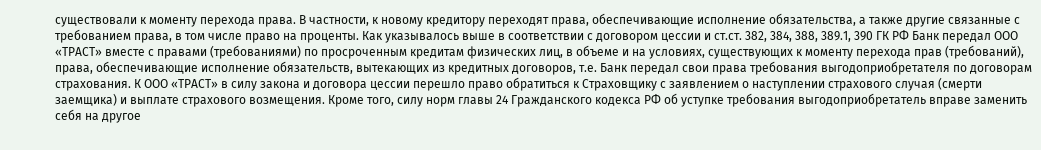существовали к моменту перехода права. В частности, к новому кредитору переходят права, обеспечивающие исполнение обязательства, а также другие связанные с требованием права, в том числе право на проценты. Как указывалось выше в соответствии с договором цессии и ст.ст. 382, 384, 388, 389.1, 390 ГК РФ Банк передал ООО «ТРАСТ» вместе с правами (требованиями) по просроченным кредитам физических лиц, в объеме и на условиях, существующих к моменту перехода прав (требований), права, обеспечивающие исполнение обязательств, вытекающих из кредитных договоров, т.е. Банк передал свои права требования выгодоприобретателя по договорам страхования. К ООО «ТРАСТ» в силу закона и договора цессии перешло право обратиться к Страховщику с заявлением о наступлении страхового случая (смерти заемщика) и выплате страхового возмещения. Кроме того, силу норм главы 24 Гражданского кодекса РФ об уступке требования выгодоприобретатель вправе заменить себя на другое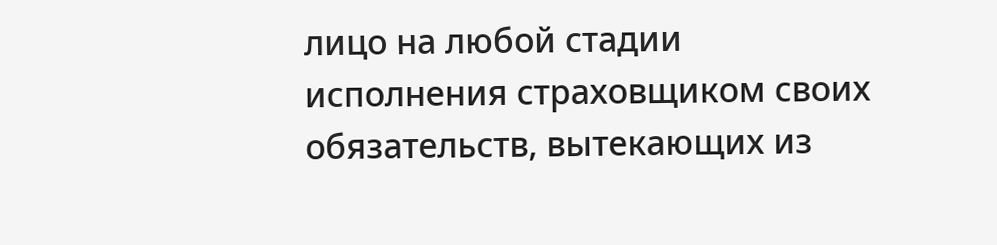лицо на любой стадии исполнения страховщиком своих обязательств, вытекающих из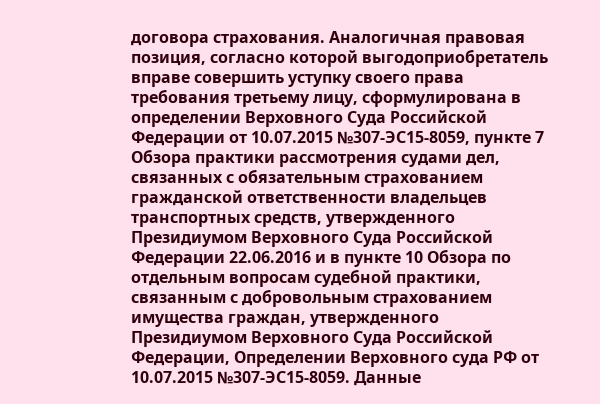договора страхования. Аналогичная правовая позиция, согласно которой выгодоприобретатель вправе совершить уступку своего права требования третьему лицу, сформулирована в определении Верховного Суда Российской Федерации от 10.07.2015 №307-ЭС15-8059, пункте 7 Обзора практики рассмотрения судами дел, связанных с обязательным страхованием гражданской ответственности владельцев транспортных средств, утвержденного Президиумом Верховного Суда Российской Федерации 22.06.2016 и в пункте 10 Обзора по отдельным вопросам судебной практики, связанным с добровольным страхованием имущества граждан, утвержденного Президиумом Верховного Суда Российской Федерации, Определении Верховного суда РФ от 10.07.2015 №307-ЭС15-8059. Данные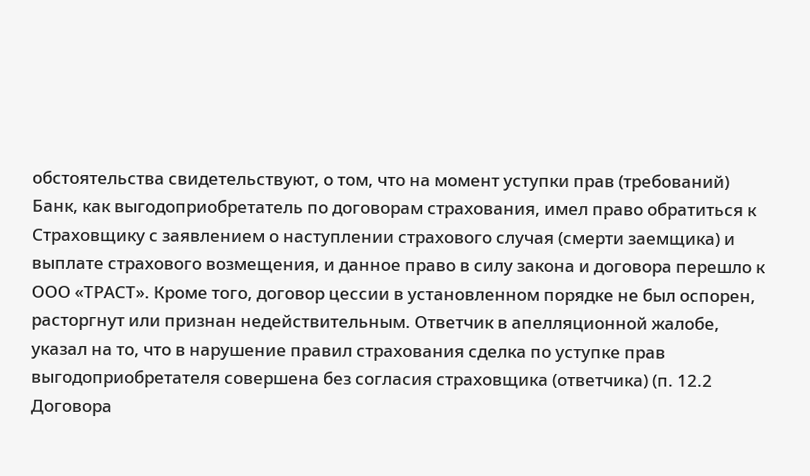обстоятельства свидетельствуют, о том, что на момент уступки прав (требований) Банк, как выгодоприобретатель по договорам страхования, имел право обратиться к Страховщику с заявлением о наступлении страхового случая (смерти заемщика) и выплате страхового возмещения, и данное право в силу закона и договора перешло к ООО «ТРАСТ». Кроме того, договор цессии в установленном порядке не был оспорен, расторгнут или признан недействительным. Ответчик в апелляционной жалобе, указал на то, что в нарушение правил страхования сделка по уступке прав выгодоприобретателя совершена без согласия страховщика (ответчика) (п. 12.2 Договора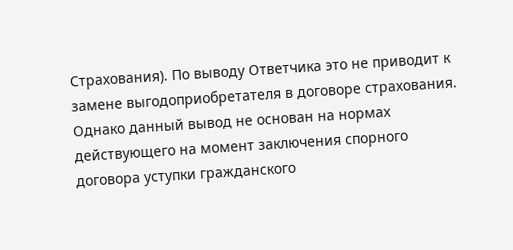Страхования). По выводу Ответчика это не приводит к замене выгодоприобретателя в договоре страхования. Однако данный вывод не основан на нормах действующего на момент заключения спорного договора уступки гражданского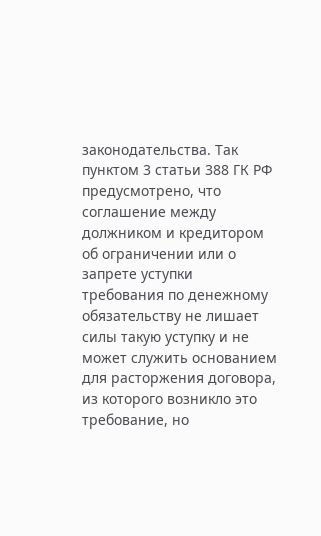законодательства. Так пунктом 3 статьи 388 ГК РФ предусмотрено, что соглашение между должником и кредитором об ограничении или о запрете уступки требования по денежному обязательству не лишает силы такую уступку и не может служить основанием для расторжения договора, из которого возникло это требование, но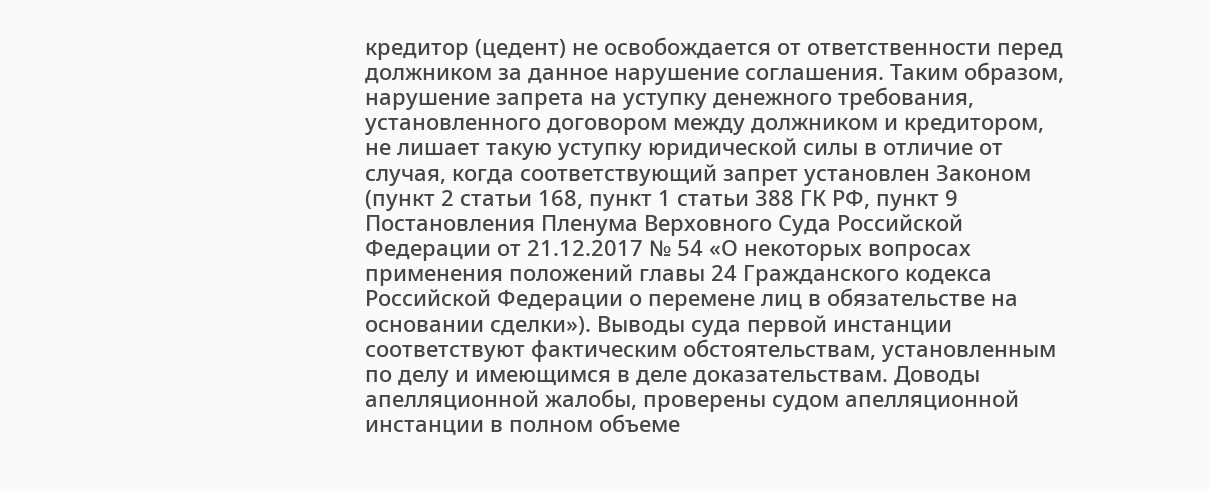кредитор (цедент) не освобождается от ответственности перед должником за данное нарушение соглашения. Таким образом, нарушение запрета на уступку денежного требования, установленного договором между должником и кредитором, не лишает такую уступку юридической силы в отличие от случая, когда соответствующий запрет установлен Законом (пункт 2 статьи 168, пункт 1 статьи 388 ГК РФ, пункт 9 Постановления Пленума Верховного Суда Российской Федерации от 21.12.2017 № 54 «О некоторых вопросах применения положений главы 24 Гражданского кодекса Российской Федерации о перемене лиц в обязательстве на основании сделки»). Выводы суда первой инстанции соответствуют фактическим обстоятельствам, установленным по делу и имеющимся в деле доказательствам. Доводы апелляционной жалобы, проверены судом апелляционной инстанции в полном объеме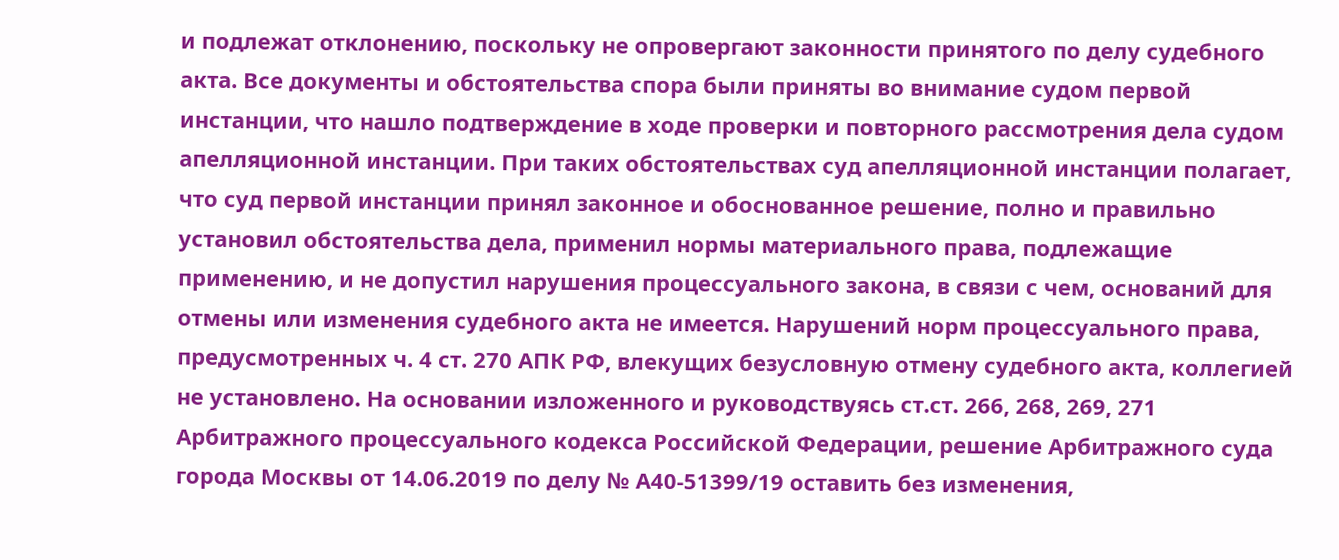и подлежат отклонению, поскольку не опровергают законности принятого по делу судебного акта. Все документы и обстоятельства спора были приняты во внимание судом первой инстанции, что нашло подтверждение в ходе проверки и повторного рассмотрения дела судом апелляционной инстанции. При таких обстоятельствах суд апелляционной инстанции полагает, что суд первой инстанции принял законное и обоснованное решение, полно и правильно установил обстоятельства дела, применил нормы материального права, подлежащие применению, и не допустил нарушения процессуального закона, в связи с чем, оснований для отмены или изменения судебного акта не имеется. Нарушений норм процессуального права, предусмотренных ч. 4 ст. 270 АПК РФ, влекущих безусловную отмену судебного акта, коллегией не установлено. На основании изложенного и руководствуясь ст.ст. 266, 268, 269, 271 Арбитражного процессуального кодекса Российской Федерации, решение Арбитражного суда города Москвы от 14.06.2019 по делу № А40-51399/19 оставить без изменения,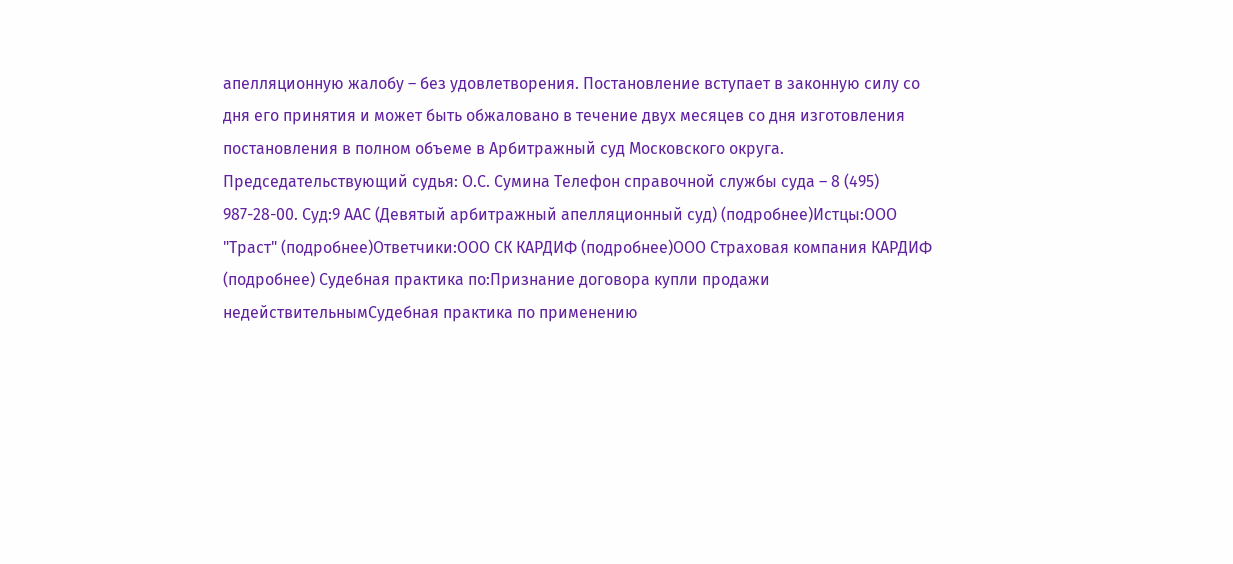апелляционную жалобу – без удовлетворения. Постановление вступает в законную силу со дня его принятия и может быть обжаловано в течение двух месяцев со дня изготовления постановления в полном объеме в Арбитражный суд Московского округа. Председательствующий судья: О.С. Сумина Телефон справочной службы суда – 8 (495) 987-28-00. Суд:9 ААС (Девятый арбитражный апелляционный суд) (подробнее)Истцы:ООО "Траст" (подробнее)Ответчики:ООО СК КАРДИФ (подробнее)ООО Страховая компания КАРДИФ (подробнее) Судебная практика по:Признание договора купли продажи недействительнымСудебная практика по применению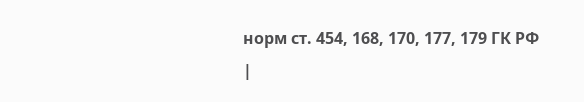норм ст. 454, 168, 170, 177, 179 ГК РФ
|